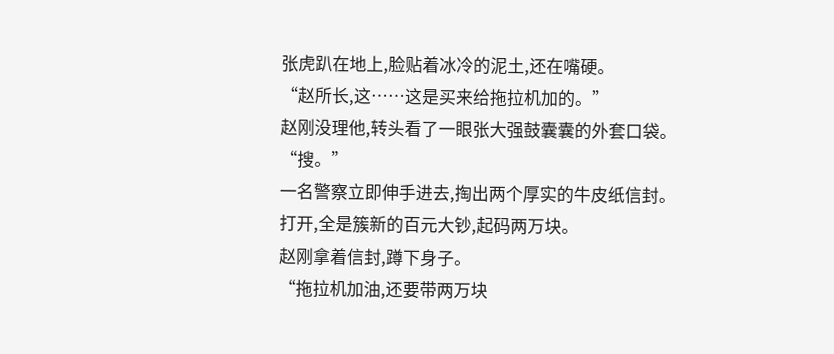张虎趴在地上,脸贴着冰冷的泥土,还在嘴硬。
“赵所长,这……这是买来给拖拉机加的。”
赵刚没理他,转头看了一眼张大强鼓囊囊的外套口袋。
“搜。”
一名警察立即伸手进去,掏出两个厚实的牛皮纸信封。
打开,全是簇新的百元大钞,起码两万块。
赵刚拿着信封,蹲下身子。
“拖拉机加油,还要带两万块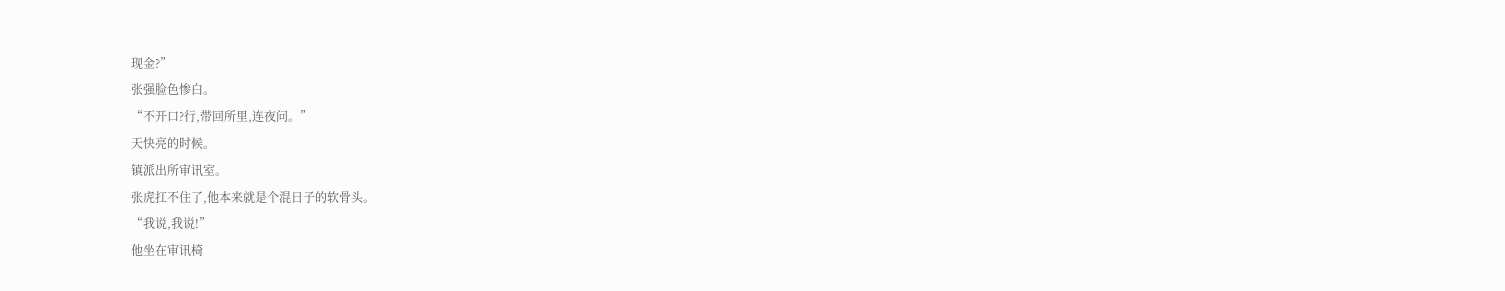现金?”
张强脸色惨白。
“不开口?行,带回所里,连夜问。”
天快亮的时候。
镇派出所审讯室。
张虎扛不住了,他本来就是个混日子的软骨头。
“我说,我说!”
他坐在审讯椅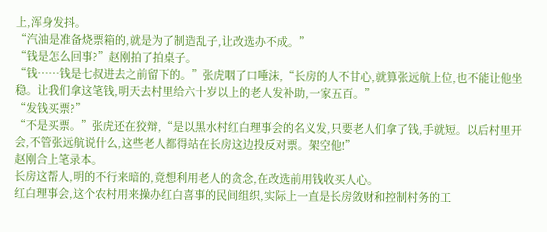上,浑身发抖。
“汽油是准备烧票箱的,就是为了制造乱子,让改选办不成。”
“钱是怎么回事?”赵刚拍了拍桌子。
“钱……钱是七叔进去之前留下的。”张虎咽了口唾沫,“长房的人不甘心,就算张远航上位,也不能让他坐稳。让我们拿这笔钱,明天去村里给六十岁以上的老人发补助,一家五百。”
“发钱买票?”
“不是买票。”张虎还在狡辩,“是以黑水村红白理事会的名义发,只要老人们拿了钱,手就短。以后村里开会,不管张远航说什么,这些老人都得站在长房这边投反对票。架空他!”
赵刚合上笔录本。
长房这帮人,明的不行来暗的,竟想利用老人的贪念,在改选前用钱收买人心。
红白理事会,这个农村用来操办红白喜事的民间组织,实际上一直是长房敛财和控制村务的工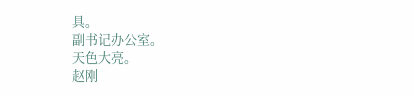具。
副书记办公室。
天色大亮。
赵刚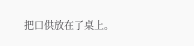把口供放在了桌上。